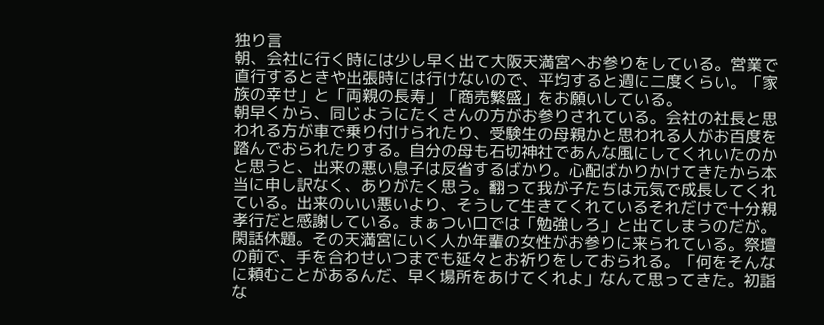独り言
朝、会社に行く時には少し早く出て大阪天満宮へお参りをしている。営業で直行するときや出張時には行けないので、平均すると週に二度くらい。「家族の幸せ」と「両親の長寿」「商売繁盛」をお願いしている。
朝早くから、同じようにたくさんの方がお参りされている。会社の社長と思われる方が車で乗り付けられたり、受験生の母親かと思われる人がお百度を踏んでおられたりする。自分の母も石切神社であんな風にしてくれいたのかと思うと、出来の悪い息子は反省するばかり。心配ばかりかけてきたから本当に申し訳なく、ありがたく思う。翻って我が子たちは元気で成長してくれている。出来のいい悪いより、そうして生きてくれているそれだけで十分親孝行だと感謝している。まぁつい口では「勉強しろ」と出てしまうのだが。
閑話休題。その天満宮にいく人か年輩の女性がお参りに来られている。祭壇の前で、手を合わせいつまでも延々とお祈りをしておられる。「何をそんなに頼むことがあるんだ、早く場所をあけてくれよ」なんて思ってきた。初詣な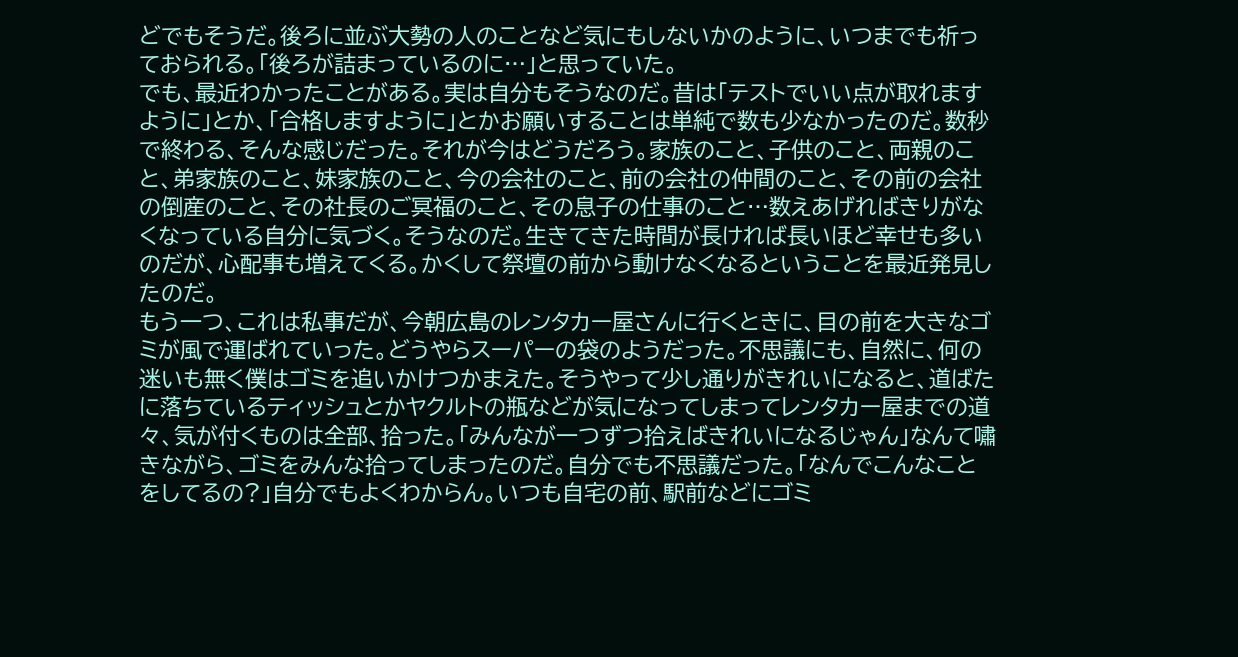どでもそうだ。後ろに並ぶ大勢の人のことなど気にもしないかのように、いつまでも祈っておられる。「後ろが詰まっているのに…」と思っていた。
でも、最近わかったことがある。実は自分もそうなのだ。昔は「テストでいい点が取れますように」とか、「合格しますように」とかお願いすることは単純で数も少なかったのだ。数秒で終わる、そんな感じだった。それが今はどうだろう。家族のこと、子供のこと、両親のこと、弟家族のこと、妹家族のこと、今の会社のこと、前の会社の仲間のこと、その前の会社の倒産のこと、その社長のご冥福のこと、その息子の仕事のこと…数えあげればきりがなくなっている自分に気づく。そうなのだ。生きてきた時間が長ければ長いほど幸せも多いのだが、心配事も増えてくる。かくして祭壇の前から動けなくなるということを最近発見したのだ。
もう一つ、これは私事だが、今朝広島のレンタカー屋さんに行くときに、目の前を大きなゴミが風で運ばれていった。どうやらスーパーの袋のようだった。不思議にも、自然に、何の迷いも無く僕はゴミを追いかけつかまえた。そうやって少し通りがきれいになると、道ばたに落ちているティッシュとかヤクルトの瓶などが気になってしまってレンタカー屋までの道々、気が付くものは全部、拾った。「みんなが一つずつ拾えばきれいになるじゃん」なんて嘯きながら、ゴミをみんな拾ってしまったのだ。自分でも不思議だった。「なんでこんなことをしてるの?」自分でもよくわからん。いつも自宅の前、駅前などにゴミ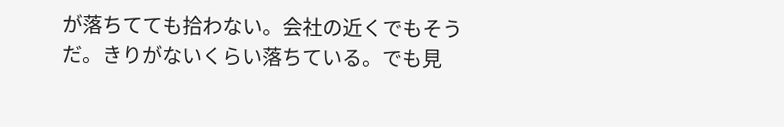が落ちてても拾わない。会社の近くでもそうだ。きりがないくらい落ちている。でも見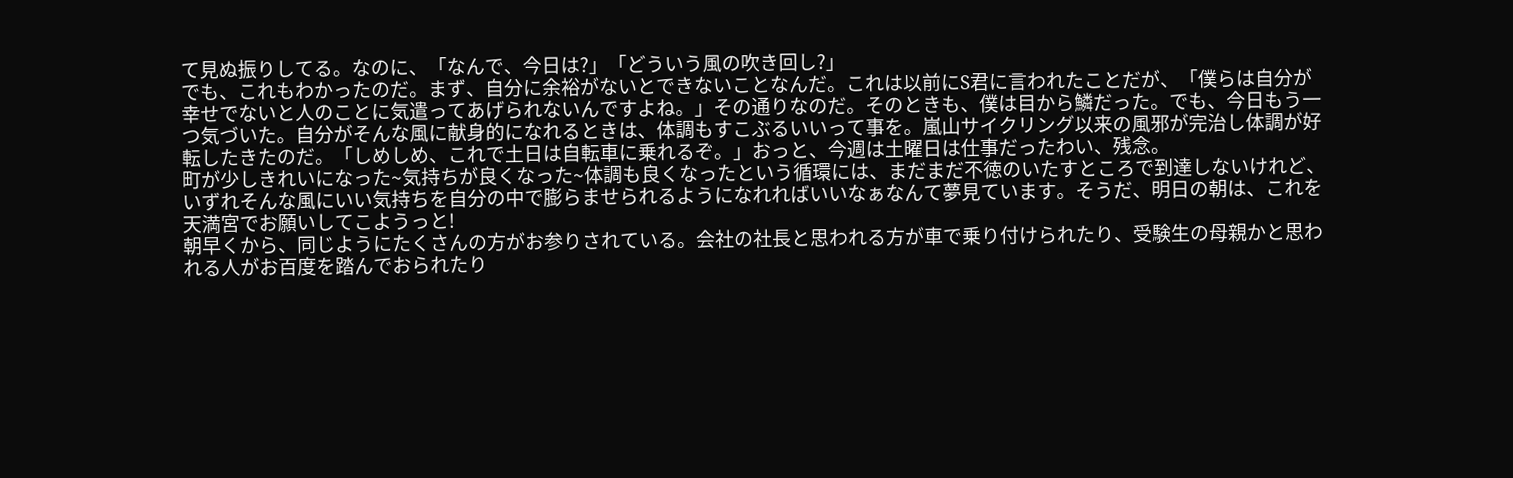て見ぬ振りしてる。なのに、「なんで、今日は?」「どういう風の吹き回し?」
でも、これもわかったのだ。まず、自分に余裕がないとできないことなんだ。これは以前にS君に言われたことだが、「僕らは自分が幸せでないと人のことに気遣ってあげられないんですよね。」その通りなのだ。そのときも、僕は目から鱗だった。でも、今日もう一つ気づいた。自分がそんな風に献身的になれるときは、体調もすこぶるいいって事を。嵐山サイクリング以来の風邪が完治し体調が好転したきたのだ。「しめしめ、これで土日は自転車に乗れるぞ。」おっと、今週は土曜日は仕事だったわい、残念。
町が少しきれいになった~気持ちが良くなった~体調も良くなったという循環には、まだまだ不徳のいたすところで到達しないけれど、いずれそんな風にいい気持ちを自分の中で膨らませられるようになれればいいなぁなんて夢見ています。そうだ、明日の朝は、これを天満宮でお願いしてこようっと!
朝早くから、同じようにたくさんの方がお参りされている。会社の社長と思われる方が車で乗り付けられたり、受験生の母親かと思われる人がお百度を踏んでおられたり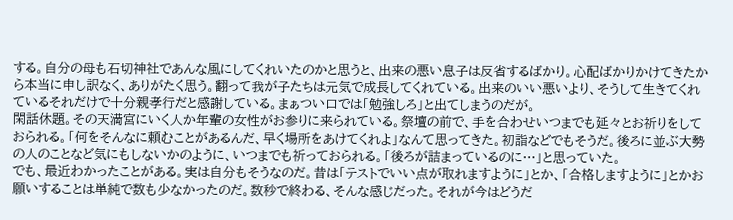する。自分の母も石切神社であんな風にしてくれいたのかと思うと、出来の悪い息子は反省するばかり。心配ばかりかけてきたから本当に申し訳なく、ありがたく思う。翻って我が子たちは元気で成長してくれている。出来のいい悪いより、そうして生きてくれているそれだけで十分親孝行だと感謝している。まぁつい口では「勉強しろ」と出てしまうのだが。
閑話休題。その天満宮にいく人か年輩の女性がお参りに来られている。祭壇の前で、手を合わせいつまでも延々とお祈りをしておられる。「何をそんなに頼むことがあるんだ、早く場所をあけてくれよ」なんて思ってきた。初詣などでもそうだ。後ろに並ぶ大勢の人のことなど気にもしないかのように、いつまでも祈っておられる。「後ろが詰まっているのに…」と思っていた。
でも、最近わかったことがある。実は自分もそうなのだ。昔は「テストでいい点が取れますように」とか、「合格しますように」とかお願いすることは単純で数も少なかったのだ。数秒で終わる、そんな感じだった。それが今はどうだ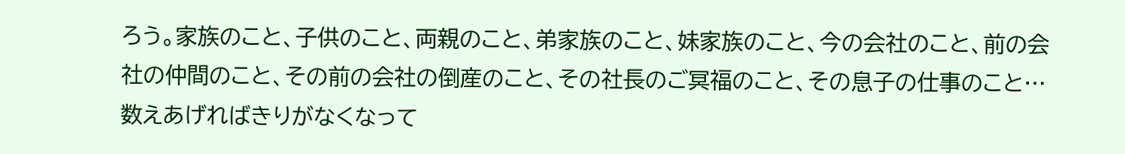ろう。家族のこと、子供のこと、両親のこと、弟家族のこと、妹家族のこと、今の会社のこと、前の会社の仲間のこと、その前の会社の倒産のこと、その社長のご冥福のこと、その息子の仕事のこと…数えあげればきりがなくなって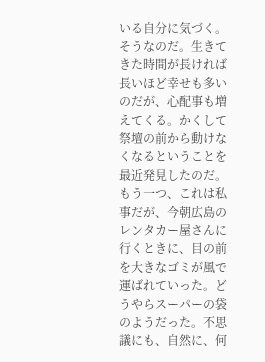いる自分に気づく。そうなのだ。生きてきた時間が長ければ長いほど幸せも多いのだが、心配事も増えてくる。かくして祭壇の前から動けなくなるということを最近発見したのだ。
もう一つ、これは私事だが、今朝広島のレンタカー屋さんに行くときに、目の前を大きなゴミが風で運ばれていった。どうやらスーパーの袋のようだった。不思議にも、自然に、何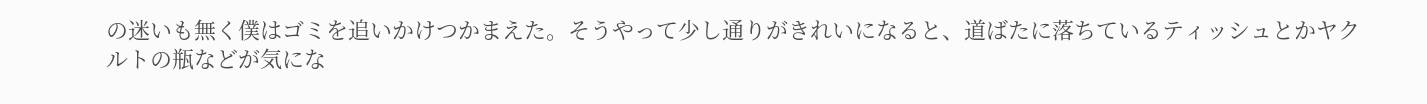の迷いも無く僕はゴミを追いかけつかまえた。そうやって少し通りがきれいになると、道ばたに落ちているティッシュとかヤクルトの瓶などが気にな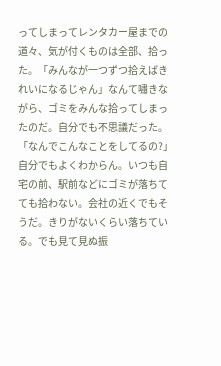ってしまってレンタカー屋までの道々、気が付くものは全部、拾った。「みんなが一つずつ拾えばきれいになるじゃん」なんて嘯きながら、ゴミをみんな拾ってしまったのだ。自分でも不思議だった。「なんでこんなことをしてるの?」自分でもよくわからん。いつも自宅の前、駅前などにゴミが落ちてても拾わない。会社の近くでもそうだ。きりがないくらい落ちている。でも見て見ぬ振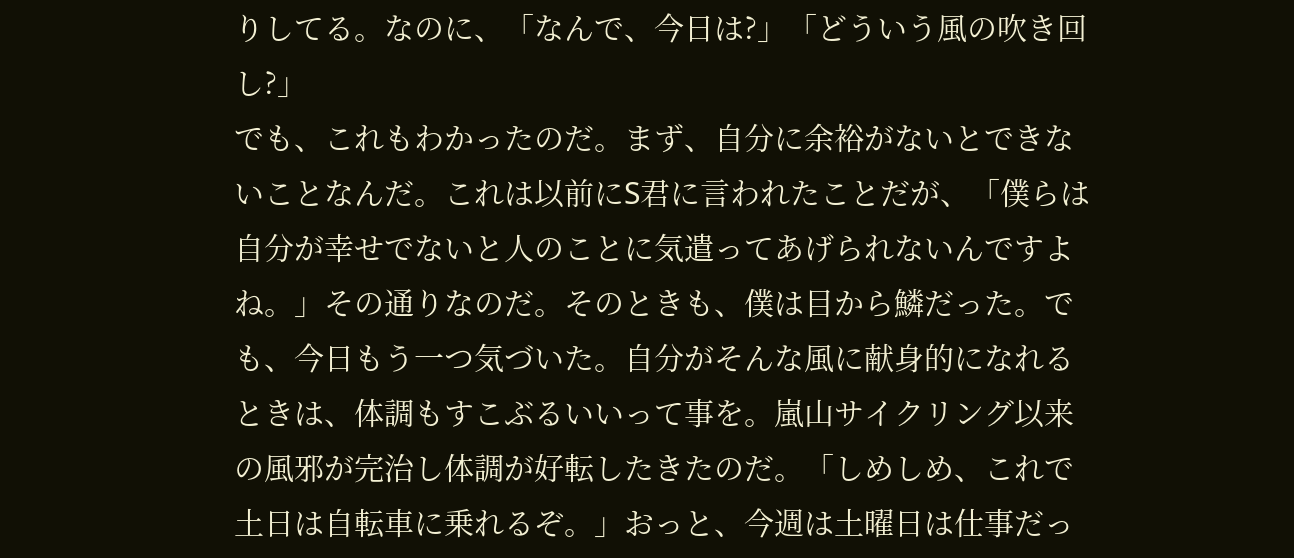りしてる。なのに、「なんで、今日は?」「どういう風の吹き回し?」
でも、これもわかったのだ。まず、自分に余裕がないとできないことなんだ。これは以前にS君に言われたことだが、「僕らは自分が幸せでないと人のことに気遣ってあげられないんですよね。」その通りなのだ。そのときも、僕は目から鱗だった。でも、今日もう一つ気づいた。自分がそんな風に献身的になれるときは、体調もすこぶるいいって事を。嵐山サイクリング以来の風邪が完治し体調が好転したきたのだ。「しめしめ、これで土日は自転車に乗れるぞ。」おっと、今週は土曜日は仕事だっ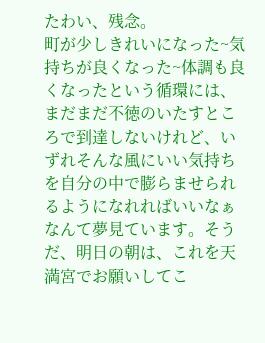たわい、残念。
町が少しきれいになった~気持ちが良くなった~体調も良くなったという循環には、まだまだ不徳のいたすところで到達しないけれど、いずれそんな風にいい気持ちを自分の中で膨らませられるようになれればいいなぁなんて夢見ています。そうだ、明日の朝は、これを天満宮でお願いしてこ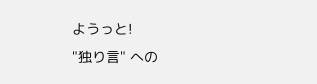ようっと!
"独り言" への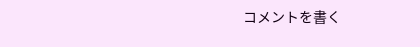コメントを書く